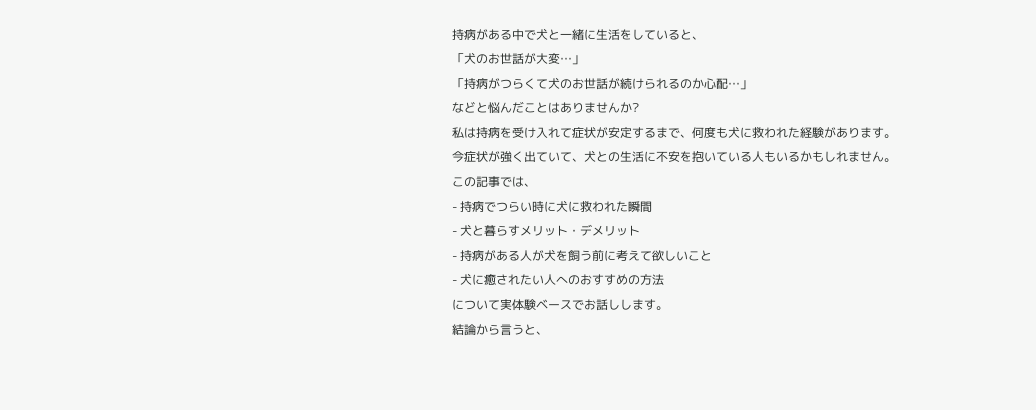持病がある中で犬と一緒に生活をしていると、
「犬のお世話が大変…」
「持病がつらくて犬のお世話が続けられるのか心配…」
などと悩んだことはありませんか?
私は持病を受け入れて症状が安定するまで、何度も犬に救われた経験があります。
今症状が強く出ていて、犬との生活に不安を抱いている人もいるかもしれません。
この記事では、
- 持病でつらい時に犬に救われた瞬間
- 犬と暮らすメリット・デメリット
- 持病がある人が犬を飼う前に考えて欲しいこと
- 犬に癒されたい人へのおすすめの方法
について実体験ベースでお話しします。
結論から言うと、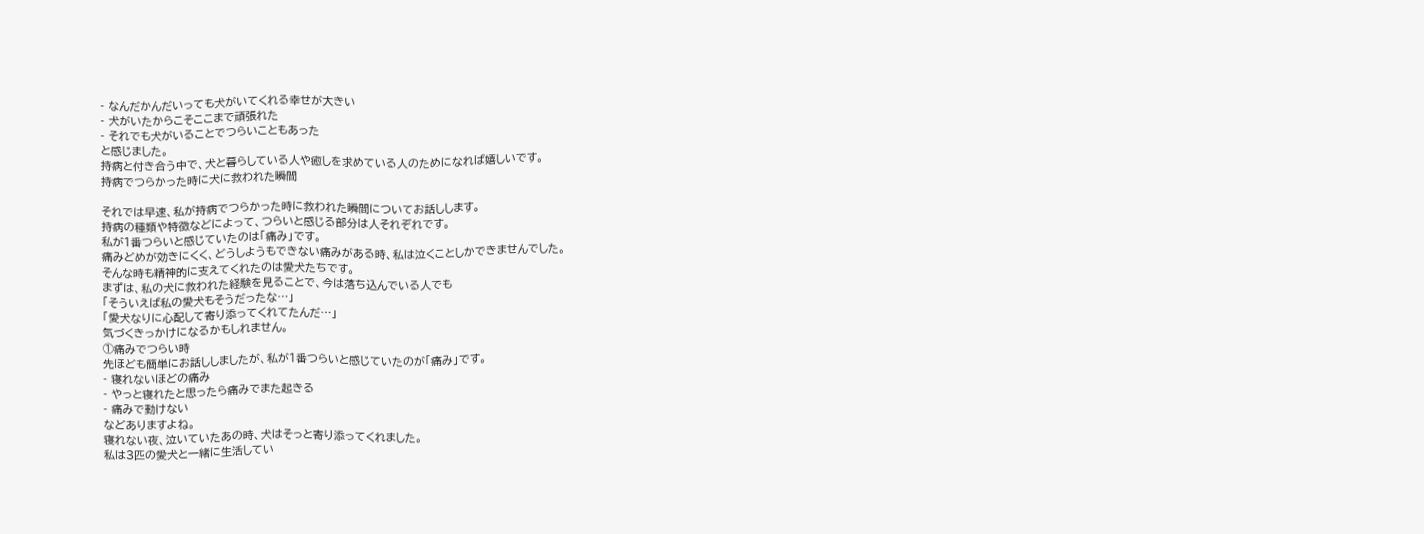- なんだかんだいっても犬がいてくれる幸せが大きい
- 犬がいたからこそここまで頑張れた
- それでも犬がいることでつらいこともあった
と感じました。
持病と付き合う中で、犬と暮らしている人や癒しを求めている人のためになれば嬉しいです。
持病でつらかった時に犬に救われた瞬間

それでは早速、私が持病でつらかった時に救われた瞬間についてお話しします。
持病の種類や特徴などによって、つらいと感じる部分は人それぞれです。
私が1番つらいと感じていたのは「痛み」です。
痛みどめが効きにくく、どうしようもできない痛みがある時、私は泣くことしかできませんでした。
そんな時も精神的に支えてくれたのは愛犬たちです。
まずは、私の犬に救われた経験を見ることで、今は落ち込んでいる人でも
「そういえば私の愛犬もそうだったな…」
「愛犬なりに心配して寄り添ってくれてたんだ…」
気づくきっかけになるかもしれません。
①痛みでつらい時
先ほども簡単にお話ししましたが、私が1番つらいと感じていたのが「痛み」です。
- 寝れないほどの痛み
- やっと寝れたと思ったら痛みでまた起きる
- 痛みで動けない
などありますよね。
寝れない夜、泣いていたあの時、犬はそっと寄り添ってくれました。
私は3匹の愛犬と一緒に生活してい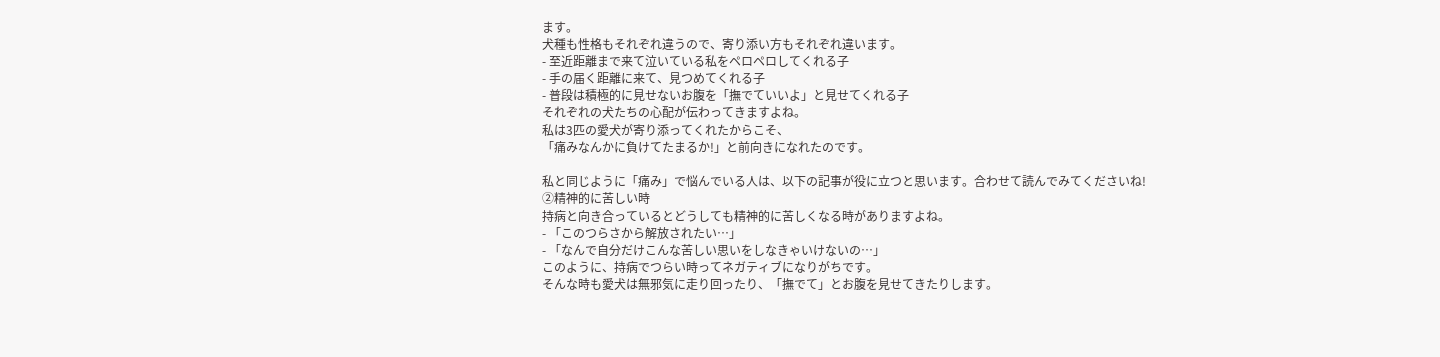ます。
犬種も性格もそれぞれ違うので、寄り添い方もそれぞれ違います。
- 至近距離まで来て泣いている私をペロペロしてくれる子
- 手の届く距離に来て、見つめてくれる子
- 普段は積極的に見せないお腹を「撫でていいよ」と見せてくれる子
それぞれの犬たちの心配が伝わってきますよね。
私は3匹の愛犬が寄り添ってくれたからこそ、
「痛みなんかに負けてたまるか!」と前向きになれたのです。

私と同じように「痛み」で悩んでいる人は、以下の記事が役に立つと思います。合わせて読んでみてくださいね!
②精神的に苦しい時
持病と向き合っているとどうしても精神的に苦しくなる時がありますよね。
- 「このつらさから解放されたい…」
- 「なんで自分だけこんな苦しい思いをしなきゃいけないの…」
このように、持病でつらい時ってネガティブになりがちです。
そんな時も愛犬は無邪気に走り回ったり、「撫でて」とお腹を見せてきたりします。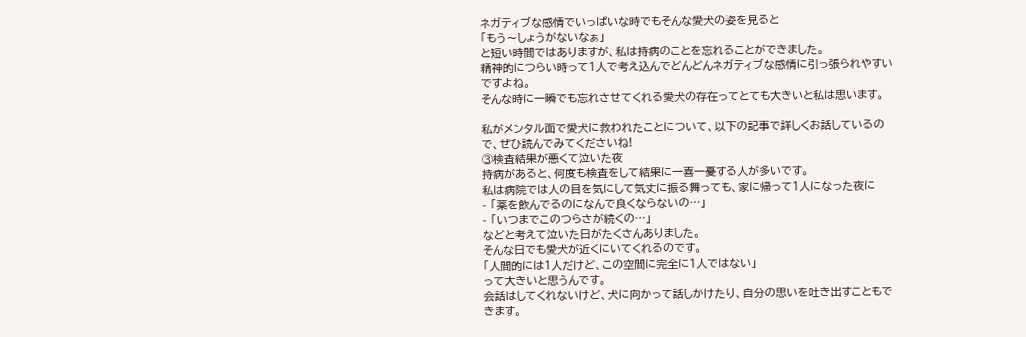ネガティブな感情でいっぱいな時でもそんな愛犬の姿を見ると
「もう〜しょうがないなぁ」
と短い時間ではありますが、私は持病のことを忘れることができました。
精神的につらい時って1人で考え込んでどんどんネガティブな感情に引っ張られやすいですよね。
そんな時に一瞬でも忘れさせてくれる愛犬の存在ってとても大きいと私は思います。

私がメンタル面で愛犬に救われたことについて、以下の記事で詳しくお話しているので、ぜひ読んでみてくださいね!
③検査結果が悪くて泣いた夜
持病があると、何度も検査をして結果に一喜一憂する人が多いです。
私は病院では人の目を気にして気丈に振る舞っても、家に帰って1人になった夜に
- 「薬を飲んでるのになんで良くならないの…」
- 「いつまでこのつらさが続くの…」
などと考えて泣いた日がたくさんありました。
そんな日でも愛犬が近くにいてくれるのです。
「人間的には1人だけど、この空間に完全に1人ではない」
って大きいと思うんです。
会話はしてくれないけど、犬に向かって話しかけたり、自分の思いを吐き出すこともできます。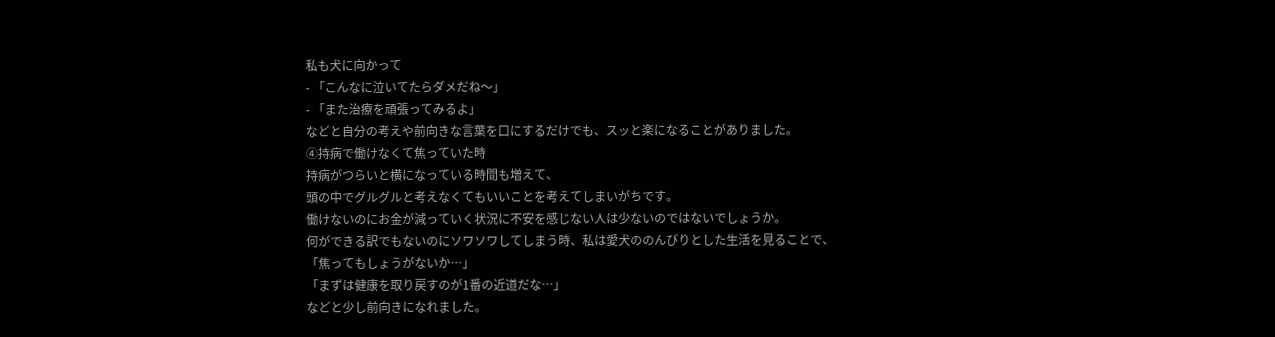私も犬に向かって
- 「こんなに泣いてたらダメだね〜」
- 「また治療を頑張ってみるよ」
などと自分の考えや前向きな言葉を口にするだけでも、スッと楽になることがありました。
④持病で働けなくて焦っていた時
持病がつらいと横になっている時間も増えて、
頭の中でグルグルと考えなくてもいいことを考えてしまいがちです。
働けないのにお金が減っていく状況に不安を感じない人は少ないのではないでしょうか。
何ができる訳でもないのにソワソワしてしまう時、私は愛犬ののんびりとした生活を見ることで、
「焦ってもしょうがないか…」
「まずは健康を取り戻すのが1番の近道だな…」
などと少し前向きになれました。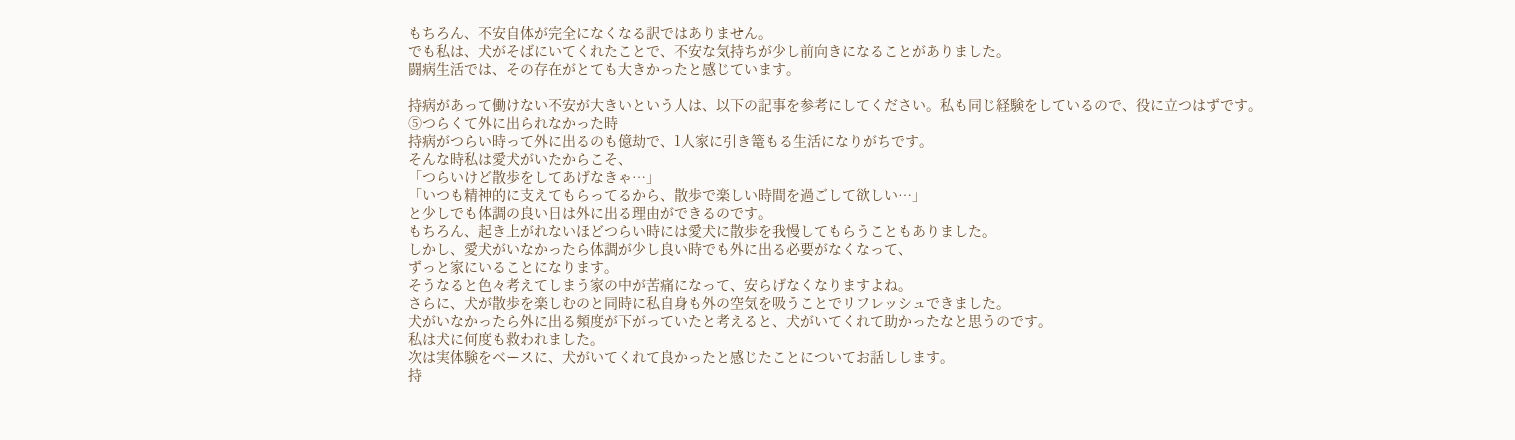もちろん、不安自体が完全になくなる訳ではありません。
でも私は、犬がそばにいてくれたことで、不安な気持ちが少し前向きになることがありました。
闘病生活では、その存在がとても大きかったと感じています。

持病があって働けない不安が大きいという人は、以下の記事を参考にしてください。私も同じ経験をしているので、役に立つはずです。
⑤つらくて外に出られなかった時
持病がつらい時って外に出るのも億劫で、1人家に引き篭もる生活になりがちです。
そんな時私は愛犬がいたからこそ、
「つらいけど散歩をしてあげなきゃ…」
「いつも精神的に支えてもらってるから、散歩で楽しい時間を過ごして欲しい…」
と少しでも体調の良い日は外に出る理由ができるのです。
もちろん、起き上がれないほどつらい時には愛犬に散歩を我慢してもらうこともありました。
しかし、愛犬がいなかったら体調が少し良い時でも外に出る必要がなくなって、
ずっと家にいることになります。
そうなると色々考えてしまう家の中が苦痛になって、安らげなくなりますよね。
さらに、犬が散歩を楽しむのと同時に私自身も外の空気を吸うことでリフレッシュできました。
犬がいなかったら外に出る頻度が下がっていたと考えると、犬がいてくれて助かったなと思うのです。
私は犬に何度も救われました。
次は実体験をベースに、犬がいてくれて良かったと感じたことについてお話しします。
持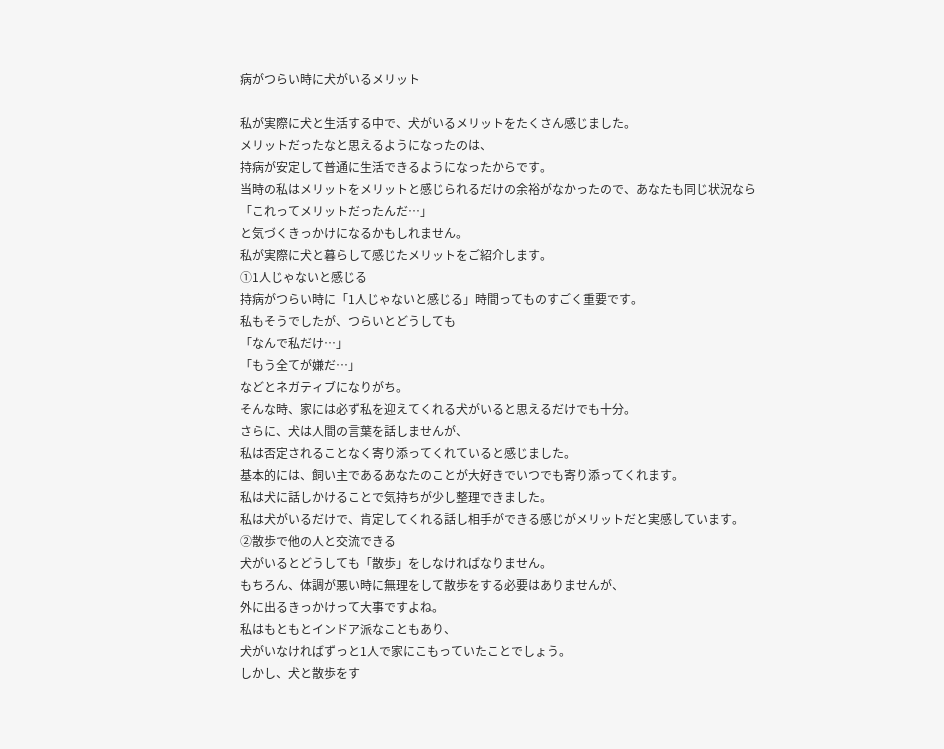病がつらい時に犬がいるメリット

私が実際に犬と生活する中で、犬がいるメリットをたくさん感じました。
メリットだったなと思えるようになったのは、
持病が安定して普通に生活できるようになったからです。
当時の私はメリットをメリットと感じられるだけの余裕がなかったので、あなたも同じ状況なら
「これってメリットだったんだ…」
と気づくきっかけになるかもしれません。
私が実際に犬と暮らして感じたメリットをご紹介します。
①1人じゃないと感じる
持病がつらい時に「1人じゃないと感じる」時間ってものすごく重要です。
私もそうでしたが、つらいとどうしても
「なんで私だけ…」
「もう全てが嫌だ…」
などとネガティブになりがち。
そんな時、家には必ず私を迎えてくれる犬がいると思えるだけでも十分。
さらに、犬は人間の言葉を話しませんが、
私は否定されることなく寄り添ってくれていると感じました。
基本的には、飼い主であるあなたのことが大好きでいつでも寄り添ってくれます。
私は犬に話しかけることで気持ちが少し整理できました。
私は犬がいるだけで、肯定してくれる話し相手ができる感じがメリットだと実感しています。
②散歩で他の人と交流できる
犬がいるとどうしても「散歩」をしなければなりません。
もちろん、体調が悪い時に無理をして散歩をする必要はありませんが、
外に出るきっかけって大事ですよね。
私はもともとインドア派なこともあり、
犬がいなければずっと1人で家にこもっていたことでしょう。
しかし、犬と散歩をす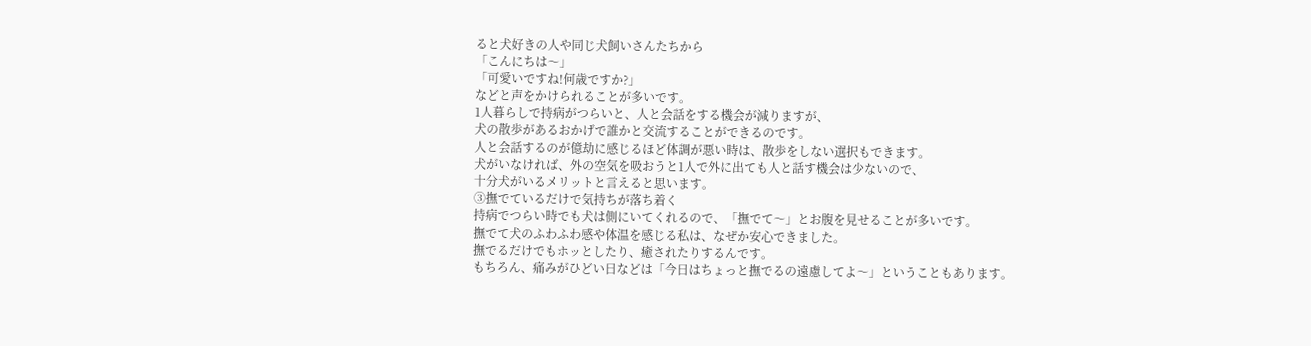ると犬好きの人や同じ犬飼いさんたちから
「こんにちは〜」
「可愛いですね!何歳ですか?」
などと声をかけられることが多いです。
1人暮らしで持病がつらいと、人と会話をする機会が減りますが、
犬の散歩があるおかげで誰かと交流することができるのです。
人と会話するのが億劫に感じるほど体調が悪い時は、散歩をしない選択もできます。
犬がいなければ、外の空気を吸おうと1人で外に出ても人と話す機会は少ないので、
十分犬がいるメリットと言えると思います。
③撫でているだけで気持ちが落ち着く
持病でつらい時でも犬は側にいてくれるので、「撫でて〜」とお腹を見せることが多いです。
撫でて犬のふわふわ感や体温を感じる私は、なぜか安心できました。
撫でるだけでもホッとしたり、癒されたりするんです。
もちろん、痛みがひどい日などは「今日はちょっと撫でるの遠慮してよ〜」ということもあります。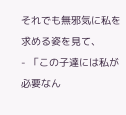それでも無邪気に私を求める姿を見て、
- 「この子達には私が必要なん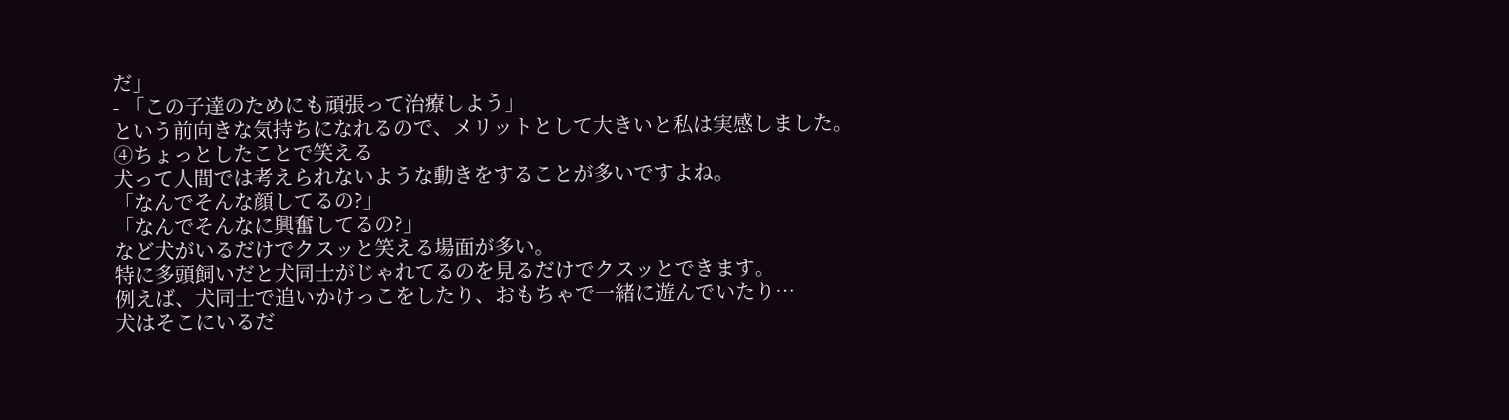だ」
- 「この子達のためにも頑張って治療しよう」
という前向きな気持ちになれるので、メリットとして大きいと私は実感しました。
④ちょっとしたことで笑える
犬って人間では考えられないような動きをすることが多いですよね。
「なんでそんな顔してるの?」
「なんでそんなに興奮してるの?」
など犬がいるだけでクスッと笑える場面が多い。
特に多頭飼いだと犬同士がじゃれてるのを見るだけでクスッとできます。
例えば、犬同士で追いかけっこをしたり、おもちゃで一緒に遊んでいたり…
犬はそこにいるだ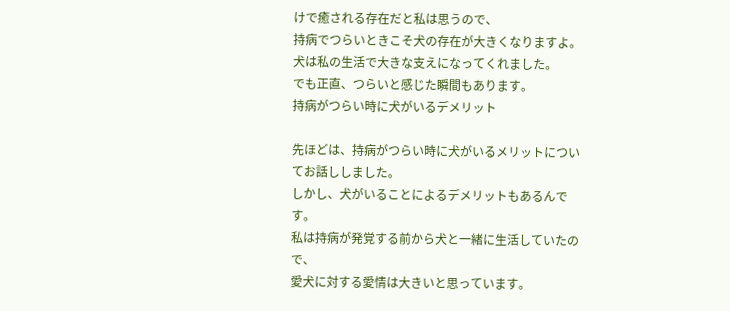けで癒される存在だと私は思うので、
持病でつらいときこそ犬の存在が大きくなりますよ。
犬は私の生活で大きな支えになってくれました。
でも正直、つらいと感じた瞬間もあります。
持病がつらい時に犬がいるデメリット

先ほどは、持病がつらい時に犬がいるメリットについてお話ししました。
しかし、犬がいることによるデメリットもあるんです。
私は持病が発覚する前から犬と一緒に生活していたので、
愛犬に対する愛情は大きいと思っています。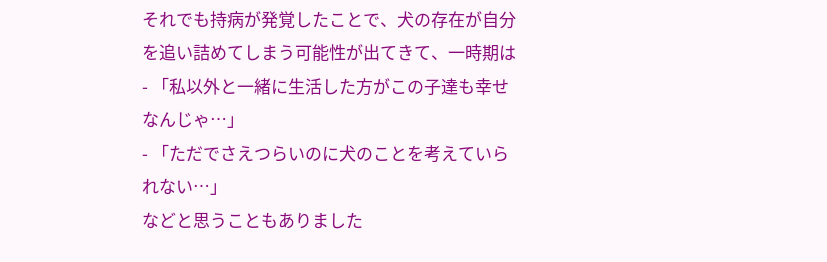それでも持病が発覚したことで、犬の存在が自分を追い詰めてしまう可能性が出てきて、一時期は
- 「私以外と一緒に生活した方がこの子達も幸せなんじゃ…」
- 「ただでさえつらいのに犬のことを考えていられない…」
などと思うこともありました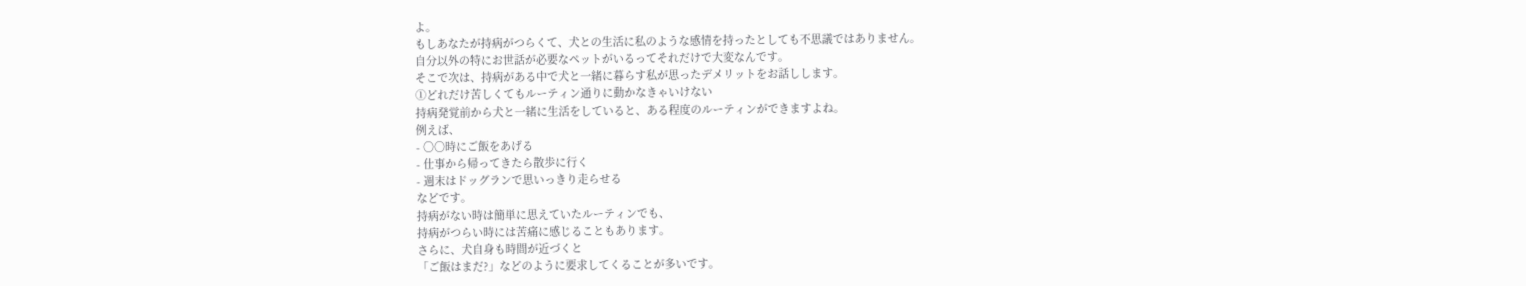よ。
もしあなたが持病がつらくて、犬との生活に私のような感情を持ったとしても不思議ではありません。
自分以外の特にお世話が必要なペットがいるってそれだけで大変なんです。
そこで次は、持病がある中で犬と一緒に暮らす私が思ったデメリットをお話しします。
①どれだけ苦しくてもルーティン通りに動かなきゃいけない
持病発覚前から犬と一緒に生活をしていると、ある程度のルーティンができますよね。
例えば、
- 〇〇時にご飯をあげる
- 仕事から帰ってきたら散歩に行く
- 週末はドッグランで思いっきり走らせる
などです。
持病がない時は簡単に思えていたルーティンでも、
持病がつらい時には苦痛に感じることもあります。
さらに、犬自身も時間が近づくと
「ご飯はまだ?」などのように要求してくることが多いです。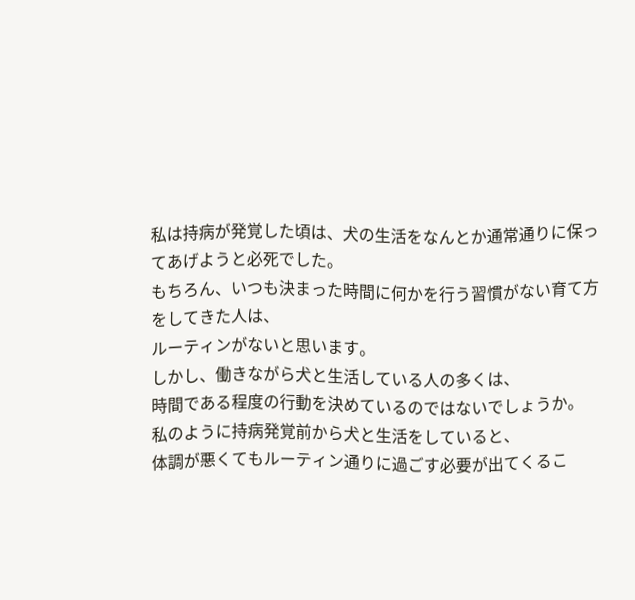私は持病が発覚した頃は、犬の生活をなんとか通常通りに保ってあげようと必死でした。
もちろん、いつも決まった時間に何かを行う習慣がない育て方をしてきた人は、
ルーティンがないと思います。
しかし、働きながら犬と生活している人の多くは、
時間である程度の行動を決めているのではないでしょうか。
私のように持病発覚前から犬と生活をしていると、
体調が悪くてもルーティン通りに過ごす必要が出てくるこ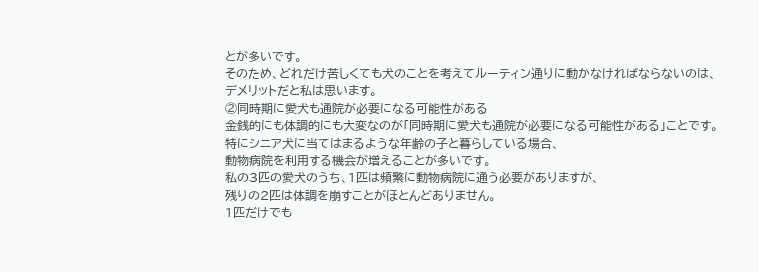とが多いです。
そのため、どれだけ苦しくても犬のことを考えてルーティン通りに動かなければならないのは、
デメリットだと私は思います。
②同時期に愛犬も通院が必要になる可能性がある
金銭的にも体調的にも大変なのが「同時期に愛犬も通院が必要になる可能性がある」ことです。
特にシニア犬に当てはまるような年齢の子と暮らしている場合、
動物病院を利用する機会が増えることが多いです。
私の3匹の愛犬のうち、1匹は頻繁に動物病院に通う必要がありますが、
残りの2匹は体調を崩すことがほとんどありません。
1匹だけでも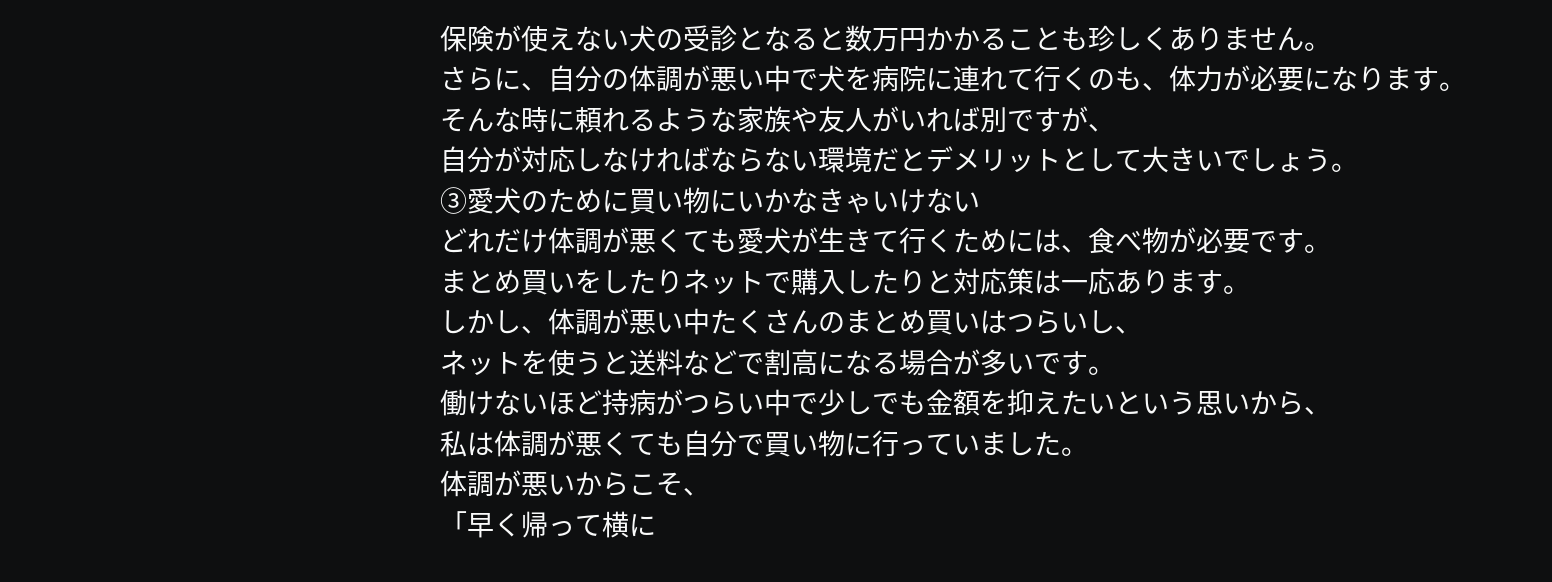保険が使えない犬の受診となると数万円かかることも珍しくありません。
さらに、自分の体調が悪い中で犬を病院に連れて行くのも、体力が必要になります。
そんな時に頼れるような家族や友人がいれば別ですが、
自分が対応しなければならない環境だとデメリットとして大きいでしょう。
③愛犬のために買い物にいかなきゃいけない
どれだけ体調が悪くても愛犬が生きて行くためには、食べ物が必要です。
まとめ買いをしたりネットで購入したりと対応策は一応あります。
しかし、体調が悪い中たくさんのまとめ買いはつらいし、
ネットを使うと送料などで割高になる場合が多いです。
働けないほど持病がつらい中で少しでも金額を抑えたいという思いから、
私は体調が悪くても自分で買い物に行っていました。
体調が悪いからこそ、
「早く帰って横に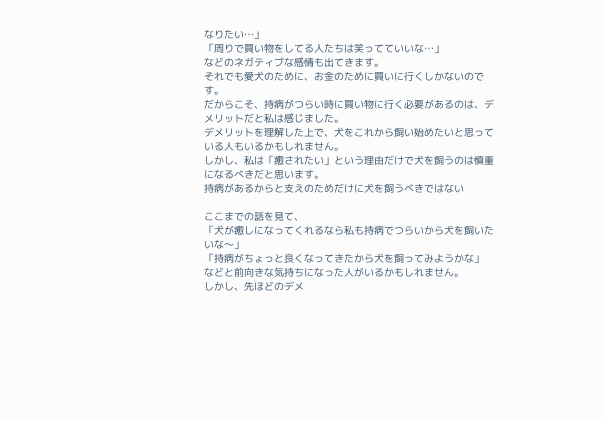なりたい…」
「周りで買い物をしてる人たちは笑ってていいな…」
などのネガティブな感情も出てきます。
それでも愛犬のために、お金のために買いに行くしかないのです。
だからこそ、持病がつらい時に買い物に行く必要があるのは、デメリットだと私は感じました。
デメリットを理解した上で、犬をこれから飼い始めたいと思っている人もいるかもしれません。
しかし、私は「癒されたい」という理由だけで犬を飼うのは慎重になるべきだと思います。
持病があるからと支えのためだけに犬を飼うべきではない

ここまでの話を見て、
「犬が癒しになってくれるなら私も持病でつらいから犬を飼いたいな〜」
「持病がちょっと良くなってきたから犬を飼ってみようかな」
などと前向きな気持ちになった人がいるかもしれません。
しかし、先ほどのデメ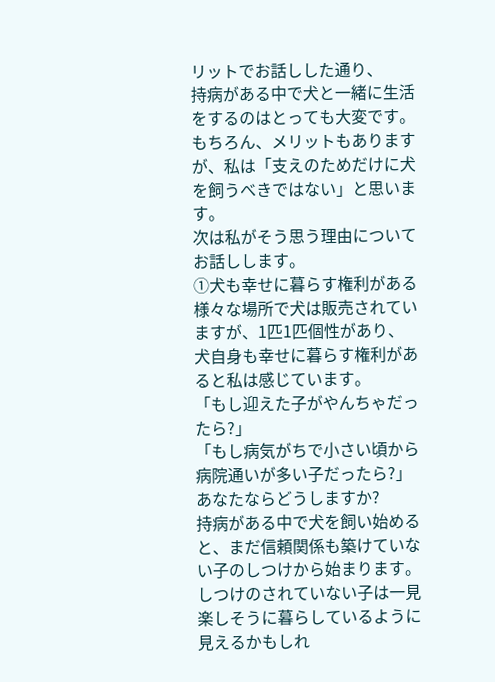リットでお話しした通り、
持病がある中で犬と一緒に生活をするのはとっても大変です。
もちろん、メリットもありますが、私は「支えのためだけに犬を飼うべきではない」と思います。
次は私がそう思う理由についてお話しします。
①犬も幸せに暮らす権利がある
様々な場所で犬は販売されていますが、1匹1匹個性があり、
犬自身も幸せに暮らす権利があると私は感じています。
「もし迎えた子がやんちゃだったら?」
「もし病気がちで小さい頃から病院通いが多い子だったら?」
あなたならどうしますか?
持病がある中で犬を飼い始めると、まだ信頼関係も築けていない子のしつけから始まります。
しつけのされていない子は一見楽しそうに暮らしているように見えるかもしれ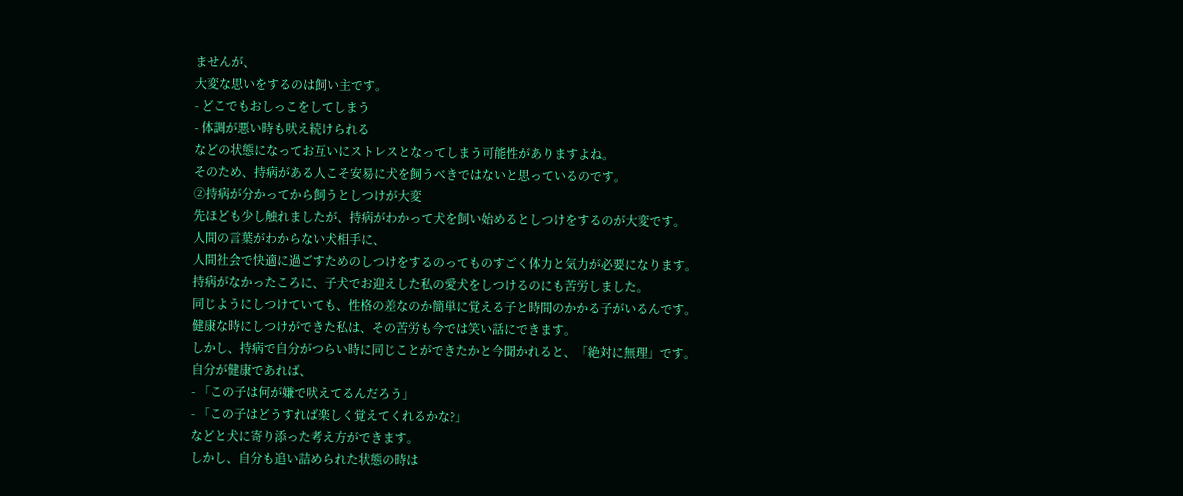ませんが、
大変な思いをするのは飼い主です。
- どこでもおしっこをしてしまう
- 体調が悪い時も吠え続けられる
などの状態になってお互いにストレスとなってしまう可能性がありますよね。
そのため、持病がある人こそ安易に犬を飼うべきではないと思っているのです。
②持病が分かってから飼うとしつけが大変
先ほども少し触れましたが、持病がわかって犬を飼い始めるとしつけをするのが大変です。
人間の言葉がわからない犬相手に、
人間社会で快適に過ごすためのしつけをするのってものすごく体力と気力が必要になります。
持病がなかったころに、子犬でお迎えした私の愛犬をしつけるのにも苦労しました。
同じようにしつけていても、性格の差なのか簡単に覚える子と時間のかかる子がいるんです。
健康な時にしつけができた私は、その苦労も今では笑い話にできます。
しかし、持病で自分がつらい時に同じことができたかと今聞かれると、「絶対に無理」です。
自分が健康であれば、
- 「この子は何が嫌で吠えてるんだろう」
- 「この子はどうすれば楽しく覚えてくれるかな?」
などと犬に寄り添った考え方ができます。
しかし、自分も追い詰められた状態の時は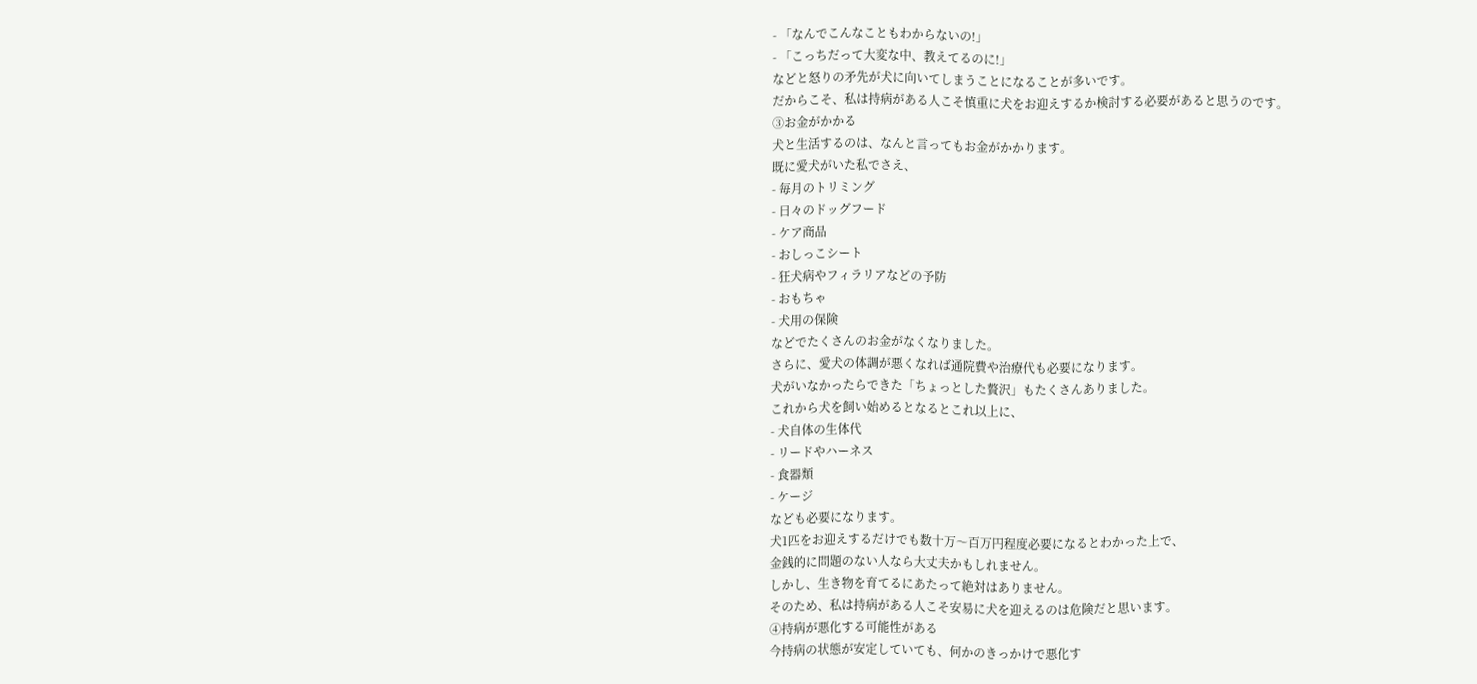- 「なんでこんなこともわからないの!」
- 「こっちだって大変な中、教えてるのに!」
などと怒りの矛先が犬に向いてしまうことになることが多いです。
だからこそ、私は持病がある人こそ慎重に犬をお迎えするか検討する必要があると思うのです。
③お金がかかる
犬と生活するのは、なんと言ってもお金がかかります。
既に愛犬がいた私でさえ、
- 毎月のトリミング
- 日々のドッグフード
- ケア商品
- おしっこシート
- 狂犬病やフィラリアなどの予防
- おもちゃ
- 犬用の保険
などでたくさんのお金がなくなりました。
さらに、愛犬の体調が悪くなれば通院費や治療代も必要になります。
犬がいなかったらできた「ちょっとした贅沢」もたくさんありました。
これから犬を飼い始めるとなるとこれ以上に、
- 犬自体の生体代
- リードやハーネス
- 食器類
- ケージ
なども必要になります。
犬1匹をお迎えするだけでも数十万〜百万円程度必要になるとわかった上で、
金銭的に問題のない人なら大丈夫かもしれません。
しかし、生き物を育てるにあたって絶対はありません。
そのため、私は持病がある人こそ安易に犬を迎えるのは危険だと思います。
④持病が悪化する可能性がある
今持病の状態が安定していても、何かのきっかけで悪化す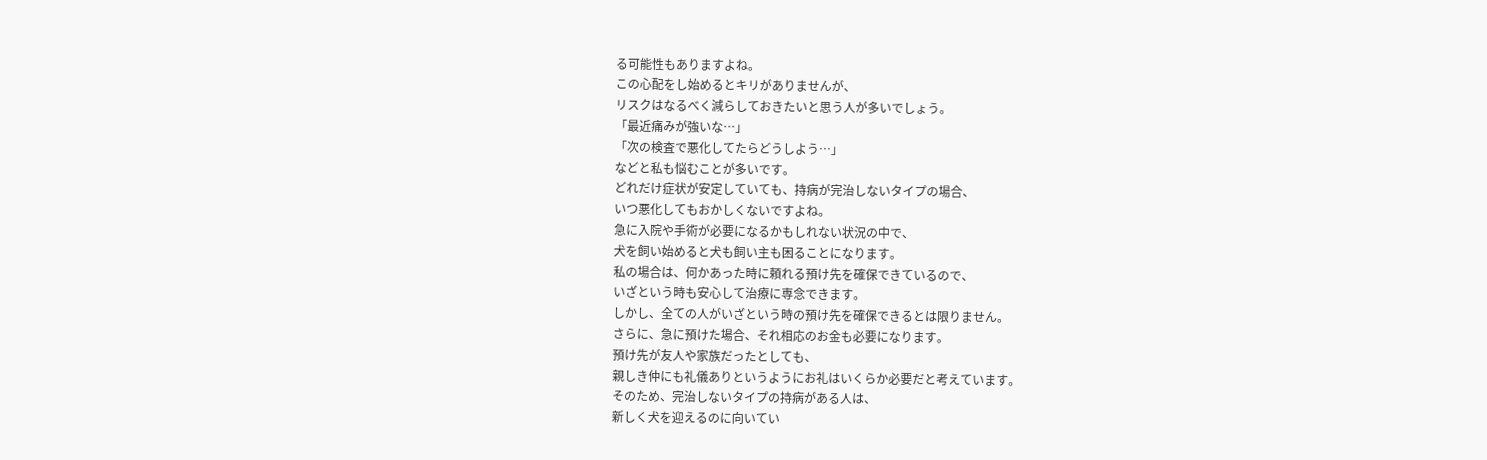る可能性もありますよね。
この心配をし始めるとキリがありませんが、
リスクはなるべく減らしておきたいと思う人が多いでしょう。
「最近痛みが強いな…」
「次の検査で悪化してたらどうしよう…」
などと私も悩むことが多いです。
どれだけ症状が安定していても、持病が完治しないタイプの場合、
いつ悪化してもおかしくないですよね。
急に入院や手術が必要になるかもしれない状況の中で、
犬を飼い始めると犬も飼い主も困ることになります。
私の場合は、何かあった時に頼れる預け先を確保できているので、
いざという時も安心して治療に専念できます。
しかし、全ての人がいざという時の預け先を確保できるとは限りません。
さらに、急に預けた場合、それ相応のお金も必要になります。
預け先が友人や家族だったとしても、
親しき仲にも礼儀ありというようにお礼はいくらか必要だと考えています。
そのため、完治しないタイプの持病がある人は、
新しく犬を迎えるのに向いてい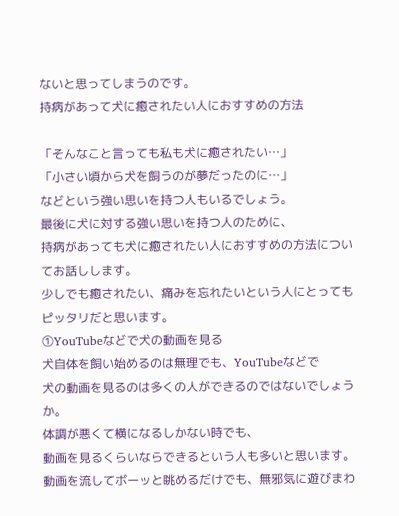ないと思ってしまうのです。
持病があって犬に癒されたい人におすすめの方法

「そんなこと言っても私も犬に癒されたい…」
「小さい頃から犬を飼うのが夢だったのに…」
などという強い思いを持つ人もいるでしょう。
最後に犬に対する強い思いを持つ人のために、
持病があっても犬に癒されたい人におすすめの方法についてお話しします。
少しでも癒されたい、痛みを忘れたいという人にとってもピッタリだと思います。
①YouTubeなどで犬の動画を見る
犬自体を飼い始めるのは無理でも、YouTubeなどで
犬の動画を見るのは多くの人ができるのではないでしょうか。
体調が悪くて横になるしかない時でも、
動画を見るくらいならできるという人も多いと思います。
動画を流してボーッと眺めるだけでも、無邪気に遊びまわ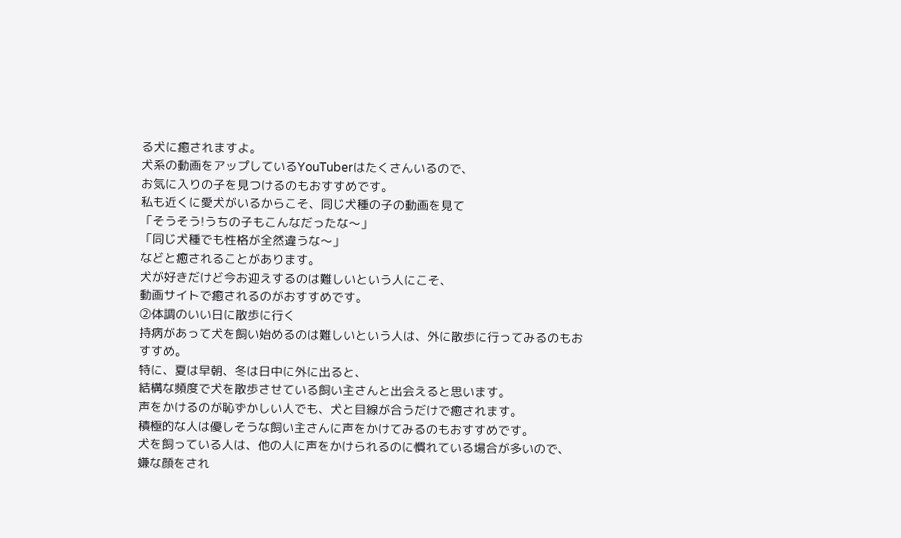る犬に癒されますよ。
犬系の動画をアップしているYouTuberはたくさんいるので、
お気に入りの子を見つけるのもおすすめです。
私も近くに愛犬がいるからこそ、同じ犬種の子の動画を見て
「そうそう!うちの子もこんなだったな〜」
「同じ犬種でも性格が全然違うな〜」
などと癒されることがあります。
犬が好きだけど今お迎えするのは難しいという人にこそ、
動画サイトで癒されるのがおすすめです。
②体調のいい日に散歩に行く
持病があって犬を飼い始めるのは難しいという人は、外に散歩に行ってみるのもおすすめ。
特に、夏は早朝、冬は日中に外に出ると、
結構な頻度で犬を散歩させている飼い主さんと出会えると思います。
声をかけるのが恥ずかしい人でも、犬と目線が合うだけで癒されます。
積極的な人は優しそうな飼い主さんに声をかけてみるのもおすすめです。
犬を飼っている人は、他の人に声をかけられるのに慣れている場合が多いので、
嫌な顔をされ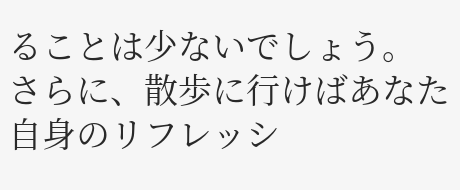ることは少ないでしょう。
さらに、散歩に行けばあなた自身のリフレッシ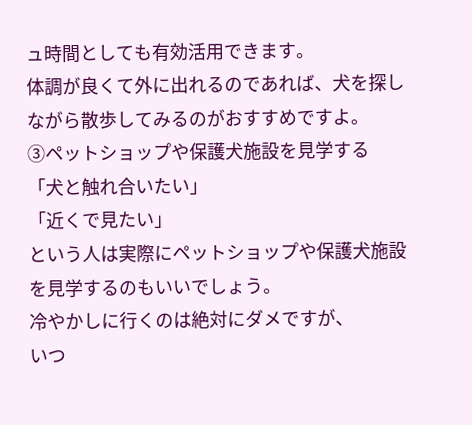ュ時間としても有効活用できます。
体調が良くて外に出れるのであれば、犬を探しながら散歩してみるのがおすすめですよ。
③ペットショップや保護犬施設を見学する
「犬と触れ合いたい」
「近くで見たい」
という人は実際にペットショップや保護犬施設を見学するのもいいでしょう。
冷やかしに行くのは絶対にダメですが、
いつ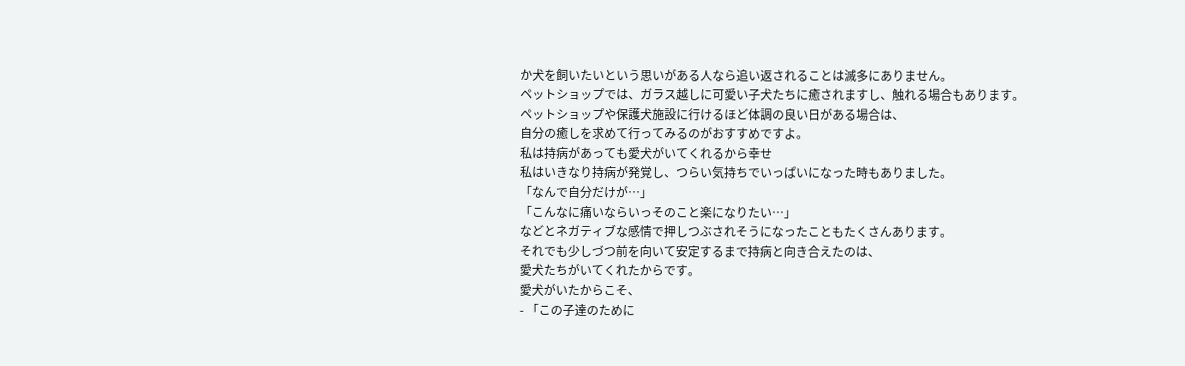か犬を飼いたいという思いがある人なら追い返されることは滅多にありません。
ペットショップでは、ガラス越しに可愛い子犬たちに癒されますし、触れる場合もあります。
ペットショップや保護犬施設に行けるほど体調の良い日がある場合は、
自分の癒しを求めて行ってみるのがおすすめですよ。
私は持病があっても愛犬がいてくれるから幸せ
私はいきなり持病が発覚し、つらい気持ちでいっぱいになった時もありました。
「なんで自分だけが…」
「こんなに痛いならいっそのこと楽になりたい…」
などとネガティブな感情で押しつぶされそうになったこともたくさんあります。
それでも少しづつ前を向いて安定するまで持病と向き合えたのは、
愛犬たちがいてくれたからです。
愛犬がいたからこそ、
- 「この子達のために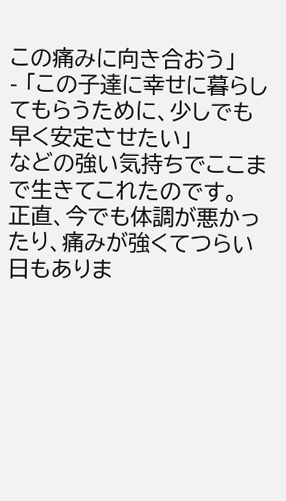この痛みに向き合おう」
- 「この子達に幸せに暮らしてもらうために、少しでも早く安定させたい」
などの強い気持ちでここまで生きてこれたのです。
正直、今でも体調が悪かったり、痛みが強くてつらい日もありま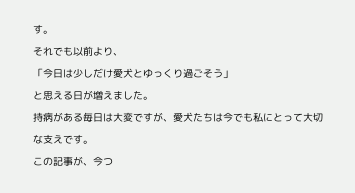す。
それでも以前より、
「今日は少しだけ愛犬とゆっくり過ごそう」
と思える日が増えました。
持病がある毎日は大変ですが、愛犬たちは今でも私にとって大切な支えです。
この記事が、今つ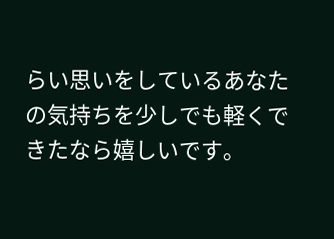らい思いをしているあなたの気持ちを少しでも軽くできたなら嬉しいです。